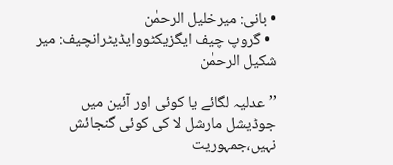• بانی: میرخلیل الرحمٰن
  • گروپ چیف ایگزیکٹووایڈیٹرانچیف: میر شکیل الرحمٰن

’’عدلیہ لگائے یا کوئی اور آئین میں جوڈیشل مارشل لا کی کوئی گنجائش نہیں،جمہوریت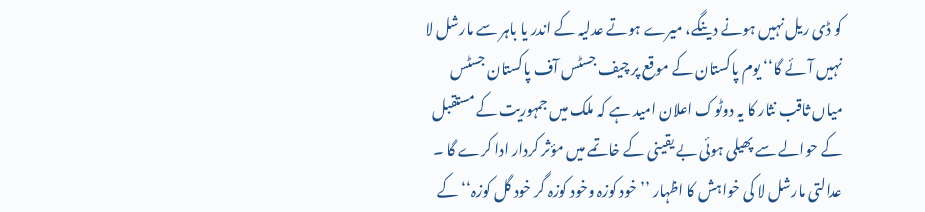کو ڈی ریل نہیں ہونے دینگے، میرے ہوتے عدلیہ کے اندر یا باہر سے مارشل لا نہیں آئے گا‘‘ یوم پاکستان کے موقع پر چیف جسٹس آف پاکستان جسٹس میاں ثاقب نثار کا یہ دوٹوک اعلان امید ہے کہ ملک میں جمہوریت کے مستقبل کے حوالے سے پھیلی ہوئی بے یقینی کے خاتمے میں مؤثر کردار ادا کرے گا ۔ عدالتی مارشل لا کی خواہش کا اظہار ’’خود کوزہ وخود کوزہ گر خود گل کوزہ‘‘کے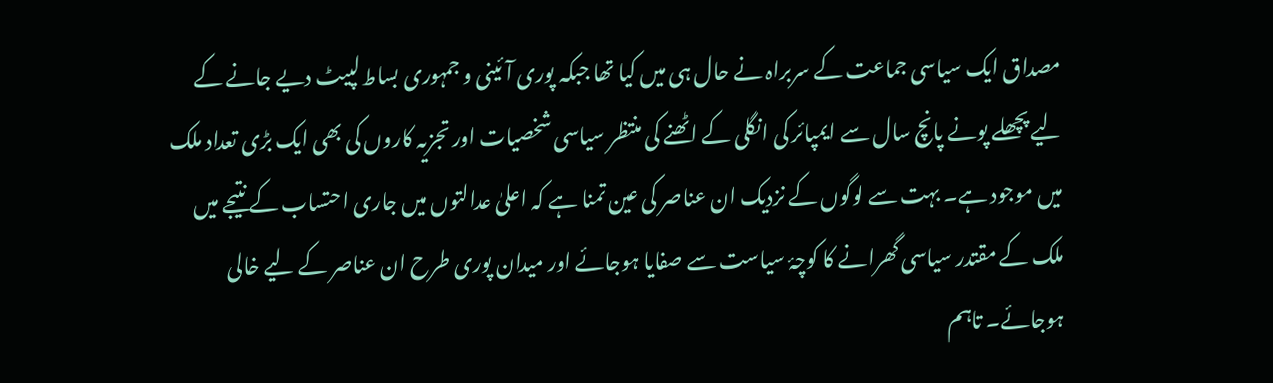مصداق ایک سیاسی جماعت کے سربراہ نے حال ہی میں کیا تھا جبکہ پوری آئینی و جمہوری بساط لپیٹ دیے جانے کے لیے پچھلے پونے پانچ سال سے ایمپائر کی انگلی کے اٹھنے کی منتظر سیاسی شخصیات اور تجزیہ کاروں کی بھی ایک بڑی تعداد ملک میں موجود ہے۔ بہت سے لوگوں کے نزدیک ان عناصر کی عین تمنا ہے کہ اعلیٰ عدالتوں میں جاری احتساب کے نتیجے میں ملک کے مقتدر سیاسی گھرانے کا کوچۂ سیاست سے صفایا ہوجائے اور میدان پوری طرح ان عناصر کے لیے خالی ہوجائے۔ تاہم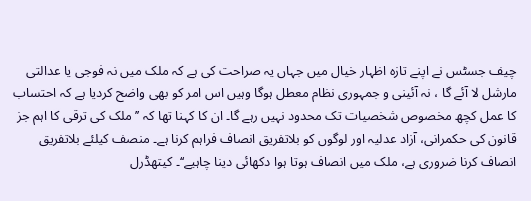چیف جسٹس نے اپنے تازہ اظہار خیال میں جہاں یہ صراحت کی ہے کہ ملک میں نہ فوجی یا عدالتی مارشل لا آئے گا ، نہ آئینی و جمہوری نظام معطل ہوگا وہیں اس امر کو بھی واضح کردیا ہے کہ احتساب کا عمل کچھ مخصوص شخصیات تک محدود نہیں رہے گا۔ ان کا کہنا تھا کہ ’’ ملک کی ترقی کا اہم جز قانون کی حکمرانی، آزاد عدلیہ اور لوگوں کو بلاتفریق انصاف فراہم کرنا ہے۔ منصف کیلئے بلاتفریق انصاف کرنا ضروری ہے، ملک میں انصاف ہوتا ہوا دکھائی دینا چاہیے‘‘۔ کیتھڈرل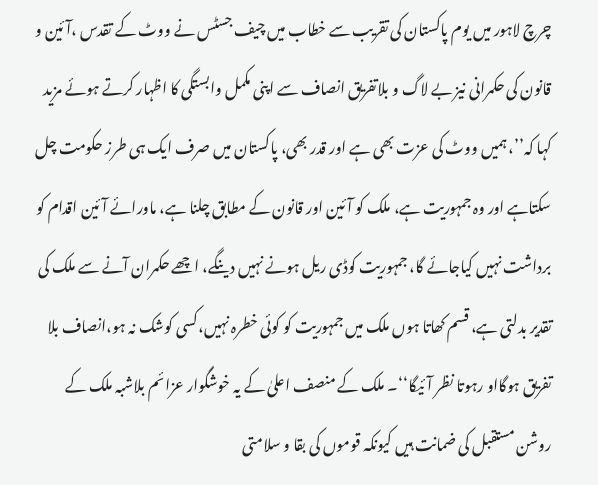چرچ لاہور میں یوم پاکستان کی تقریب سے خطاب میں چیف جسٹس نے ووٹ کے تقدس ،آئین و قانون کی حکمرانی نیز بے لاگ و بلاتفریق انصاف سے اپنی مکمل وابستگی کا اظہار کرتے ہوئے مزید کہا کہ’’، ہمیں ووٹ کی عزت بھی ہے اور قدر بھی، پاکستان میں صرف ایک ہی طرز حکومت چل سکتاہے اور وہ جمہوریت ہے، ملک کو آئین اور قانون کے مطابق چلنا ہے، ماورائے آئین اقدام کو برداشت نہیں کیاجائے گا، جمہوریت کوڈی ریل ہونے نہیں دینگے، اچھے حکمران آنے سے ملک کی تقدیر بدلتی ہے، قسم کھاتا ہوں ملک میں جمہوریت کو کوئی خطرہ نہیں،کسی کوشک نہ ہو،انصاف بلا تفریق ہوگااو رہوتا نظر آئیگا‘‘۔ ملک کے منصف اعلیٰ کے یہ خوشگوار عزائم بلاشبہ ملک کے روشن مستقبل کی ضمانت ہیں کیونکہ قوموں کی بقا و سلامتی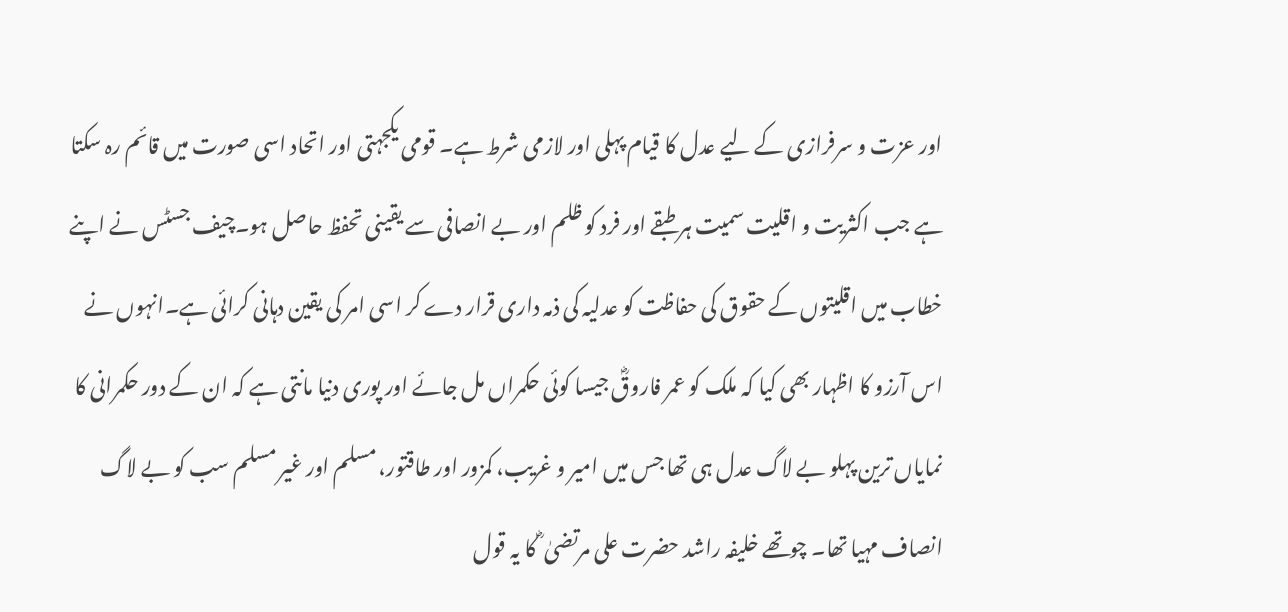اور عزت و سرفرازی کے لیے عدل کا قیام پہلی اور لازمی شرط ہے۔ قومی یکجہتی اور اتحاد اسی صورت میں قائم رہ سکتا ہے جب اکثریت و اقلیت سمیت ہر طبقے اور فرد کو ظلم اور بے انصافی سے یقینی تحفظ حاصل ہو۔چیف جسٹس نے اپنے خطاب میں اقلیتوں کے حقوق کی حفاظت کو عدلیہ کی ذمہ داری قرار دے کر اسی امر کی یقین دہانی کرائی ہے۔انہوں نے اس آرزو کا اظہار بھی کیا کہ ملک کو عمر فاروقؓ جیسا کوئی حکمراں مل جائے اور پوری دنیا مانتی ہے کہ ان کے دور حکمرانی کا نمایاں ترین پہلو بے لاگ عدل ہی تھا جس میں امیر و غریب، کمزور اور طاقتور، مسلم اور غیر مسلم سب کو بے لاگ انصاف مہیا تھا۔ چوتھے خلیفہ راشد حضرت علی مرتضیٰ ؓ کا یہ قول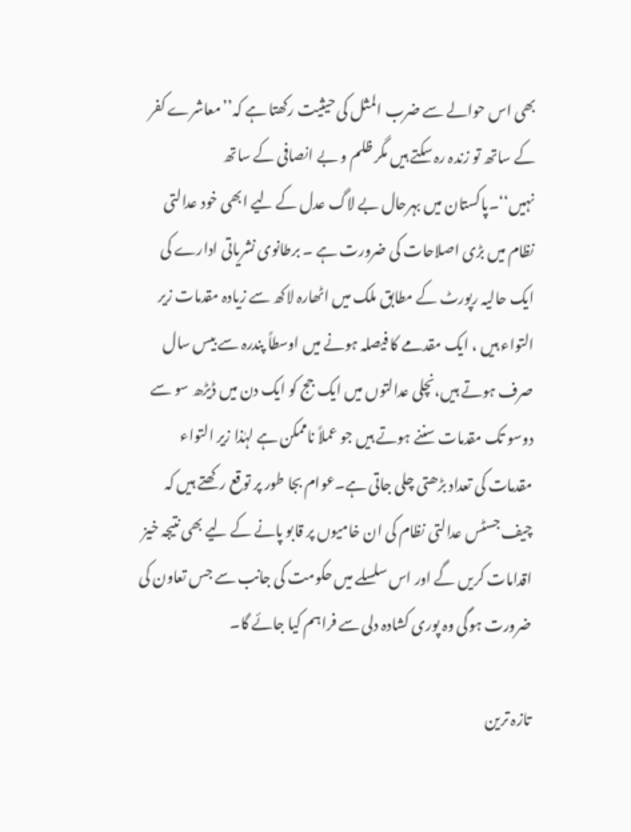بھی اس حوالے سے ضرب المثل کی حیثیت رکھتا ہے کہ’’معاشرے کفر کے ساتھ تو زندہ رہ سکتے ہیں مگر ظلم و بے انصافی کے ساتھ نہیں‘‘۔پاکستان میں بہرحال بے لاگ عدل کے لیے ابھی خود عدالتی نظام میں بڑی اصلاحات کی ضرورت ہے ۔ برطانوی نشریاتی ادارے کی ایک حالیہ رپورٹ کے مطابق ملک میں اٹھارہ لاکھ سے زیادہ مقدمات زیر التواء ہیں ، ایک مقدمے کا فیصلہ ہونے میں اوسطاً پندرہ سے بیس سال صرف ہوتے ہیں،نچلی عدالتوں میں ایک جج کو ایک دن میں ڈیڑھ سو سے دوسو تک مقدمات سننے ہوتے ہیں جو عملاً ناممکن ہے لہٰذا زیر التواء مقدمات کی تعداد بڑھتی چلی جاتی ہے۔عوام بجا طور پر توقع رکھتے ہیں کہ چیف جسٹس عدالتی نظام کی ان خامیوں پر قابو پانے کے لیے بھی نتیجہ خیز اقدامات کریں گے اور اس سلسلے میں حکومت کی جانب سے جس تعاون کی ضرورت ہوگی وہ پوری کشادہ دلی سے فراہم کیا جائے گا۔

تازہ ترین